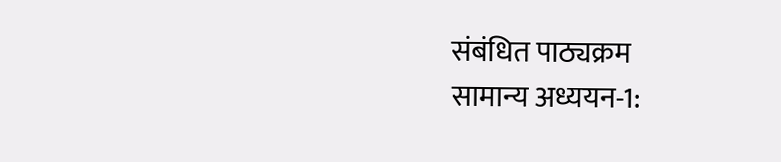संबंधित पाठ्यक्रम
सामान्य अध्ययन-1: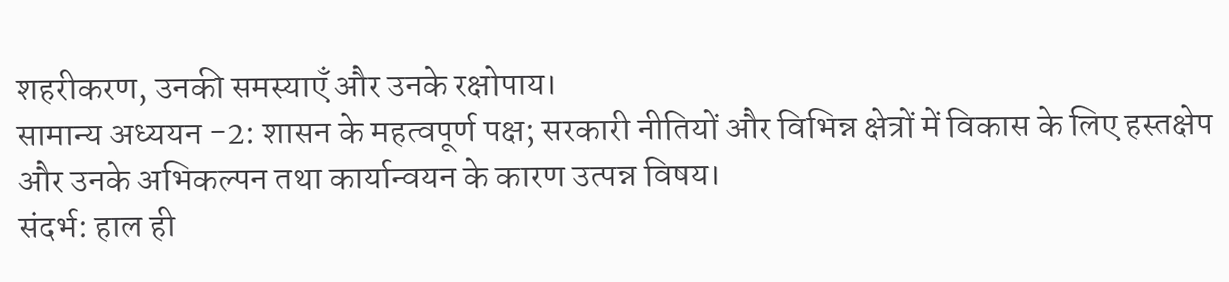शहरीकरण, उनकी समस्याएँ और उनके रक्षोपाय।
सामान्य अध्ययन -2: शासन के महत्वपूर्ण पक्ष; सरकारी नीतियों और विभिन्न क्षेत्रों में विकास के लिए हस्तक्षेप और उनके अभिकल्पन तथा कार्यान्वयन के कारण उत्पन्न विषय।
संदर्भ: हाल ही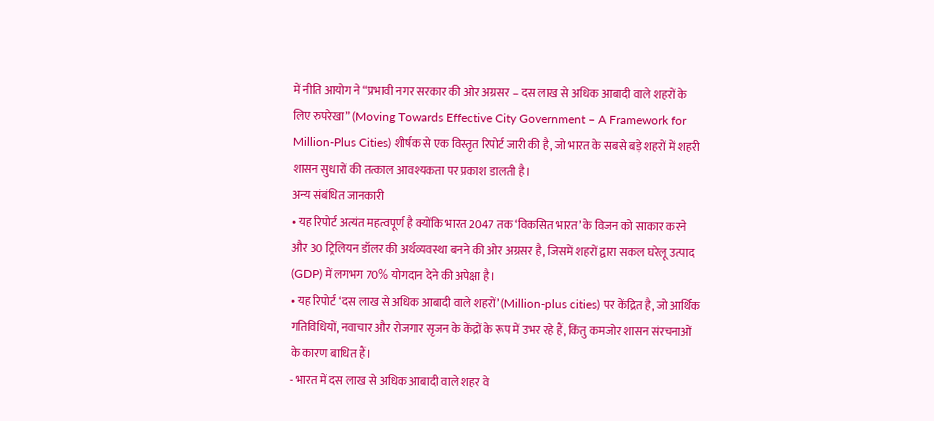में नीति आयोग ने “प्रभावी नगर सरकार की ओर अग्रसर – दस लाख से अधिक आबादी वाले शहरों के लिए रुपरेखा” (Moving Towards Effective City Government – A Framework for Million-Plus Cities) शीर्षक से एक विस्तृत रिपोर्ट जारी की है, जो भारत के सबसे बड़े शहरों में शहरी शासन सुधारों की तत्काल आवश्यकता पर प्रकाश डालती है।
अन्य संबंधित जानकारी
• यह रिपोर्ट अत्यंत महत्वपूर्ण है क्योंकि भारत 2047 तक ‘विकसित भारत’ के विजन को साकार करने और 30 ट्रिलियन डॉलर की अर्थव्यवस्था बनने की ओर अग्रसर है, जिसमें शहरों द्वारा सकल घरेलू उत्पाद (GDP) में लगभग 70% योगदान देने की अपेक्षा है।
• यह रिपोर्ट ‘दस लाख से अधिक आबादी वाले शहरों’ (Million-plus cities) पर केंद्रित है, जो आर्थिक गतिविधियों, नवाचार और रोजगार सृजन के केंद्रों के रूप में उभर रहे हैं, किंतु कमजोर शासन संरचनाओं के कारण बाधित हैं।
- भारत में दस लाख से अधिक आबादी वाले शहर वे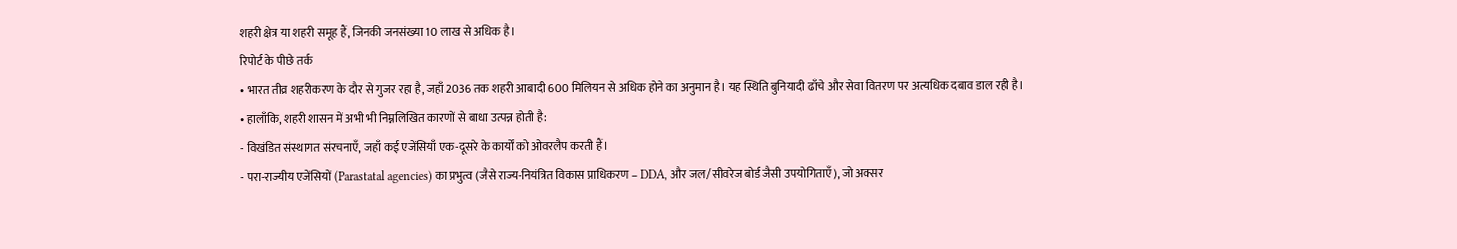शहरी क्षेत्र या शहरी समूह हैं, जिनकी जनसंख्या 10 लाख से अधिक है।
रिपोर्ट के पीछे तर्क
• भारत तीव्र शहरीकरण के दौर से गुजर रहा है, जहाँ 2036 तक शहरी आबादी 600 मिलियन से अधिक होने का अनुमान है। यह स्थिति बुनियादी ढाँचे और सेवा वितरण पर अत्यधिक दबाव डाल रही है।
• हालाँकि, शहरी शासन में अभी भी निम्नलिखित कारणों से बाधा उत्पन्न होती है:
- विखंडित संस्थागत संरचनाएँ, जहाँ कई एजेंसियाँ एक-दूसरे के कार्यों को ओवरलैप करती हैं।
- परा-राज्यीय एजेंसियों (Parastatal agencies) का प्रभुत्व (जैसे राज्य-नियंत्रित विकास प्राधिकरण – DDA, और जल/सीवरेज बोर्ड जैसी उपयोगिताएँ), जो अक्सर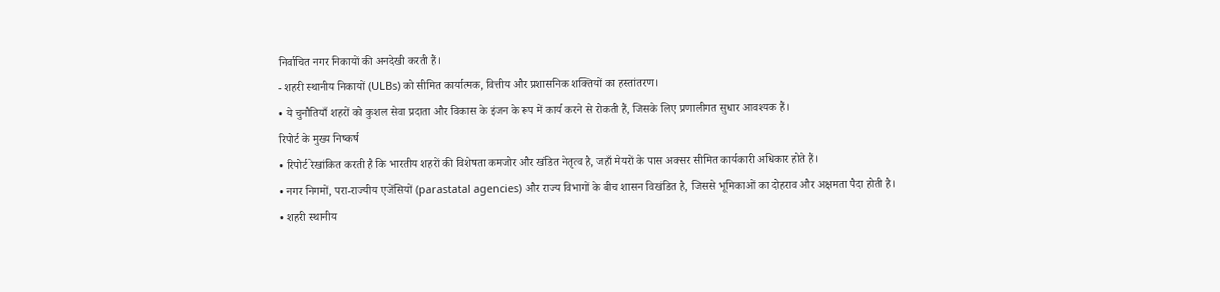निर्वाचित नगर निकायों की अनदेखी करती हैं।
- शहरी स्थानीय निकायों (ULBs) को सीमित कार्यात्मक, वित्तीय और प्रशासनिक शक्तियों का हस्तांतरण।
• ये चुनौतियाँ शहरों को कुशल सेवा प्रदाता और विकास के इंजन के रूप में कार्य करने से रोकती हैं, जिसके लिए प्रणालीगत सुधार आवश्यक हैं।
रिपोर्ट के मुख्य निष्कर्ष
• रिपोर्ट रेखांकित करती है कि भारतीय शहरों की विशेषता कमजोर और खंडित नेतृत्व है, जहाँ मेयरों के पास अक्सर सीमित कार्यकारी अधिकार होते हैं।
• नगर निगमों, परा-राज्यीय एजेंसियों (parastatal agencies) और राज्य विभागों के बीच शासन विखंडित है, जिससे भूमिकाओं का दोहराव और अक्षमता पैदा होती है।
• शहरी स्थानीय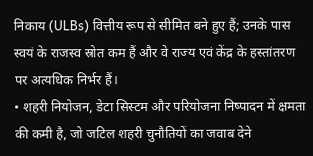निकाय (ULBs) वित्तीय रूप से सीमित बने हुए हैं; उनके पास स्वयं के राजस्व स्रोत कम हैं और वे राज्य एवं केंद्र के हस्तांतरण पर अत्यधिक निर्भर हैं।
• शहरी नियोजन, डेटा सिस्टम और परियोजना निष्पादन में क्षमता की कमी है, जो जटिल शहरी चुनौतियों का जवाब देने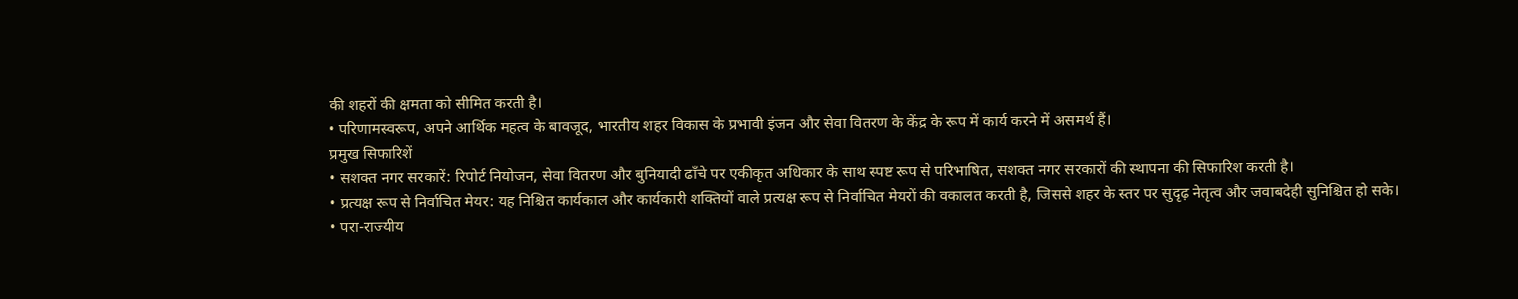की शहरों की क्षमता को सीमित करती है।
• परिणामस्वरूप, अपने आर्थिक महत्व के बावजूद, भारतीय शहर विकास के प्रभावी इंजन और सेवा वितरण के केंद्र के रूप में कार्य करने में असमर्थ हैं।
प्रमुख सिफारिशें
• सशक्त नगर सरकारें: रिपोर्ट नियोजन, सेवा वितरण और बुनियादी ढाँचे पर एकीकृत अधिकार के साथ स्पष्ट रूप से परिभाषित, सशक्त नगर सरकारों की स्थापना की सिफारिश करती है।
• प्रत्यक्ष रूप से निर्वाचित मेयर: यह निश्चित कार्यकाल और कार्यकारी शक्तियों वाले प्रत्यक्ष रूप से निर्वाचित मेयरों की वकालत करती है, जिससे शहर के स्तर पर सुदृढ़ नेतृत्व और जवाबदेही सुनिश्चित हो सके।
• परा-राज्यीय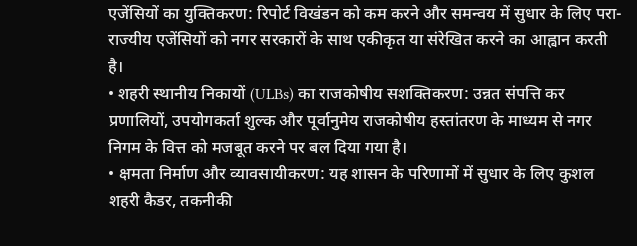एजेंसियों का युक्तिकरण: रिपोर्ट विखंडन को कम करने और समन्वय में सुधार के लिए परा-राज्यीय एजेंसियों को नगर सरकारों के साथ एकीकृत या संरेखित करने का आह्वान करती है।
• शहरी स्थानीय निकायों (ULBs) का राजकोषीय सशक्तिकरण: उन्नत संपत्ति कर प्रणालियों, उपयोगकर्ता शुल्क और पूर्वानुमेय राजकोषीय हस्तांतरण के माध्यम से नगर निगम के वित्त को मजबूत करने पर बल दिया गया है।
• क्षमता निर्माण और व्यावसायीकरण: यह शासन के परिणामों में सुधार के लिए कुशल शहरी कैडर, तकनीकी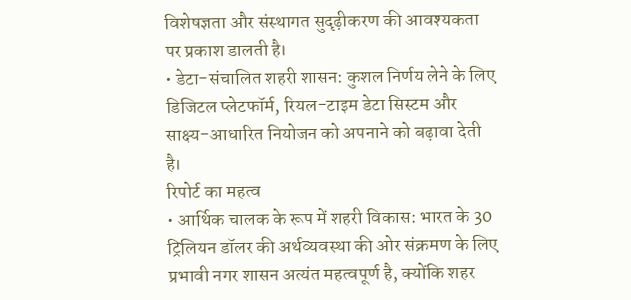विशेषज्ञता और संस्थागत सुदृढ़ीकरण की आवश्यकता पर प्रकाश डालती है।
• डेटा-संचालित शहरी शासन: कुशल निर्णय लेने के लिए डिजिटल प्लेटफॉर्म, रियल-टाइम डेटा सिस्टम और साक्ष्य-आधारित नियोजन को अपनाने को बढ़ावा देती है।
रिपोर्ट का महत्व
• आर्थिक चालक के रूप में शहरी विकास: भारत के 30 ट्रिलियन डॉलर की अर्थव्यवस्था की ओर संक्रमण के लिए प्रभावी नगर शासन अत्यंत महत्वपूर्ण है, क्योंकि शहर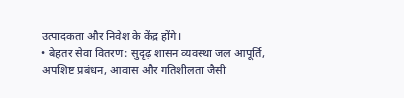उत्पादकता और निवेश के केंद्र होंगे।
• बेहतर सेवा वितरण: सुदृढ़ शासन व्यवस्था जल आपूर्ति, अपशिष्ट प्रबंधन, आवास और गतिशीलता जैसी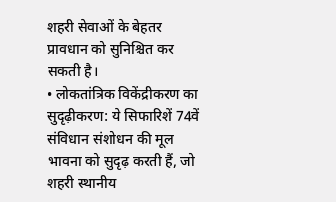शहरी सेवाओं के बेहतर प्रावधान को सुनिश्चित कर सकती है।
• लोकतांत्रिक विकेंद्रीकरण का सुदृढ़ीकरण: ये सिफारिशें 74वें संविधान संशोधन की मूल भावना को सुदृढ़ करती हैं, जो शहरी स्थानीय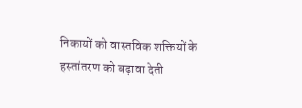निकायों को वास्तविक शक्तियों के हस्तांतरण को बढ़ावा देती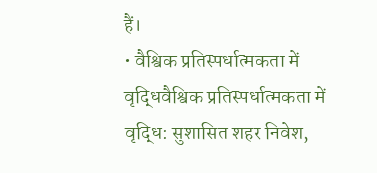हैं।
• वैश्विक प्रतिस्पर्धात्मकता में वृद्धिवैश्विक प्रतिस्पर्धात्मकता में वृद्धि: सुशासित शहर निवेश,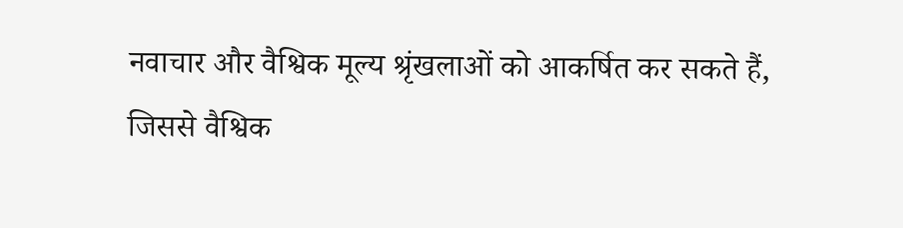नवाचार और वैश्विक मूल्य श्रृंखलाओं को आकर्षित कर सकते हैं, जिससे वैश्विक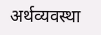अर्थव्यवस्था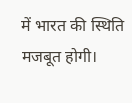में भारत की स्थिति मजबूत होगी।